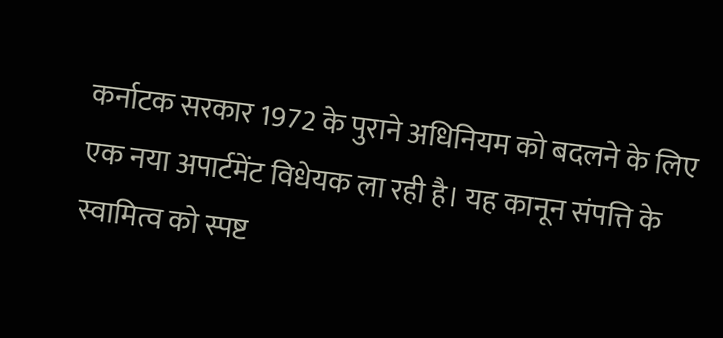कर्नाटक सरकार 1972 के पुराने अधिनियम को बदलने के लिए एक नया अपार्टमेंट विधेयक ला रही है। यह कानून संपत्ति के स्वामित्व को स्पष्ट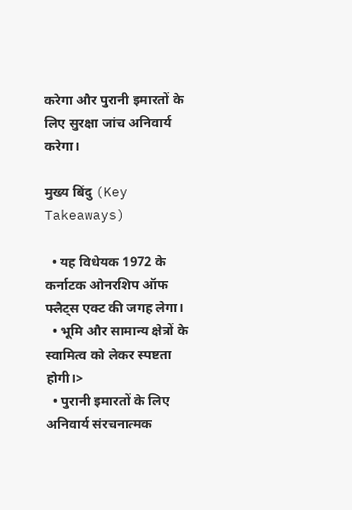करेगा और पुरानी इमारतों के लिए सुरक्षा जांच अनिवार्य करेगा।

मुख्य बिंदु (Key Takeaways)

  • यह विधेयक 1972 के कर्नाटक ओनरशिप ऑफ फ्लैट्स एक्ट की जगह लेगा।
  • भूमि और सामान्य क्षेत्रों के स्वामित्व को लेकर स्पष्टता होगी।>
  • पुरानी इमारतों के लिए अनिवार्य संरचनात्मक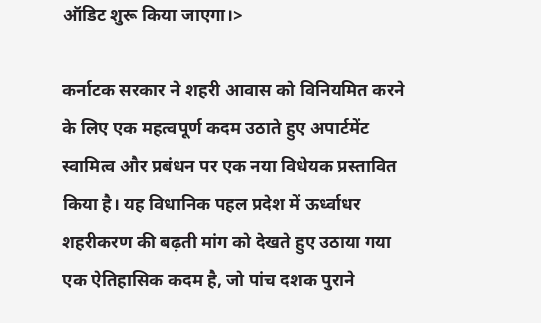ऑडिट शुरू किया जाएगा।>

कर्नाटक सरकार ने शहरी आवास को विनियमित करने के लिए एक महत्वपूर्ण कदम उठाते हुए अपार्टमेंट स्वामित्व और प्रबंधन पर एक नया विधेयक प्रस्तावित किया है। यह विधानिक पहल प्रदेश में ऊर्ध्वाधर शहरीकरण की बढ़ती मांग को देखते हुए उठाया गया एक ऐतिहासिक कदम है, जो पांच दशक पुराने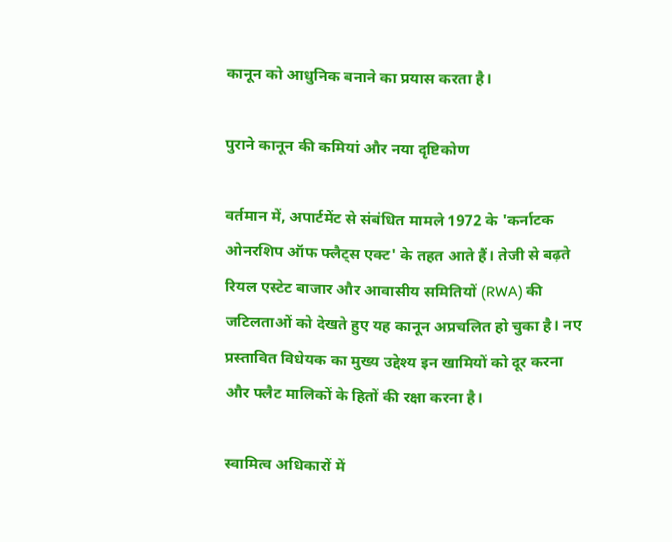कानून को आधुनिक बनाने का प्रयास करता है।

पुराने कानून की कमियां और नया दृष्टिकोण

वर्तमान में, अपार्टमेंट से संबंधित मामले 1972 के 'कर्नाटक ओनरशिप ऑफ फ्लैट्स एक्ट' के तहत आते हैं। तेजी से बढ़ते रियल एस्टेट बाजार और आवासीय समितियों (RWA) की जटिलताओं को देखते हुए यह कानून अप्रचलित हो चुका है। नए प्रस्तावित विधेयक का मुख्य उद्देश्य इन खामियों को दूर करना और फ्लैट मालिकों के हितों की रक्षा करना है।

स्वामित्व अधिकारों में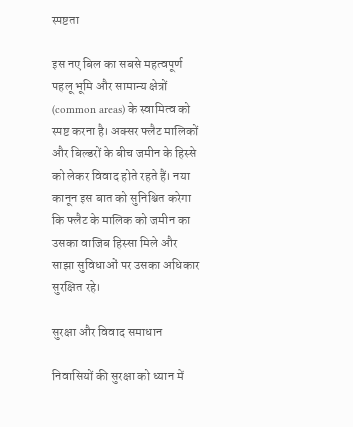स्पष्टता

इस नए बिल का सबसे महत्वपूर्ण पहलू भूमि और सामान्य क्षेत्रों (common areas) के स्वामित्व को स्पष्ट करना है। अक्सर फ्लैट मालिकों और बिल्डरों के बीच जमीन के हिस्से को लेकर विवाद होते रहते हैं। नया कानून इस बात को सुनिश्चित करेगा कि फ्लैट के मालिक को जमीन का उसका वाजिब हिस्सा मिले और साझा सुविधाओं पर उसका अधिकार सुरक्षित रहे।

सुरक्षा और विवाद समाधान

निवासियों की सुरक्षा को ध्यान में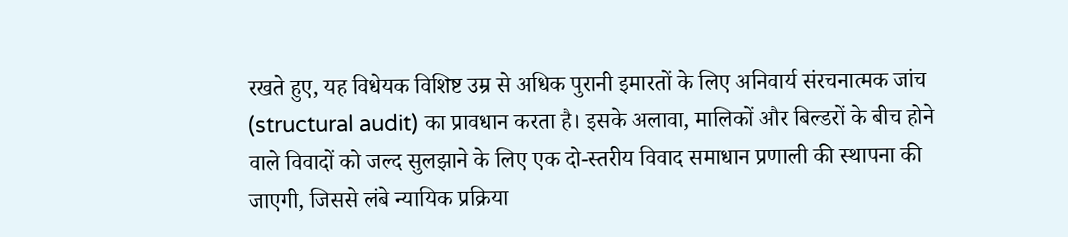रखते हुए, यह विधेयक विशिष्ट उम्र से अधिक पुरानी इमारतों के लिए अनिवार्य संरचनात्मक जांच (structural audit) का प्रावधान करता है। इसके अलावा, मालिकों और बिल्डरों के बीच होने वाले विवादों को जल्द सुलझाने के लिए एक दो-स्तरीय विवाद समाधान प्रणाली की स्थापना की जाएगी, जिससे लंबे न्यायिक प्रक्रिया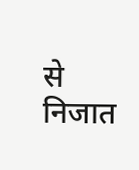से निजात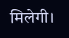मिलेगी।